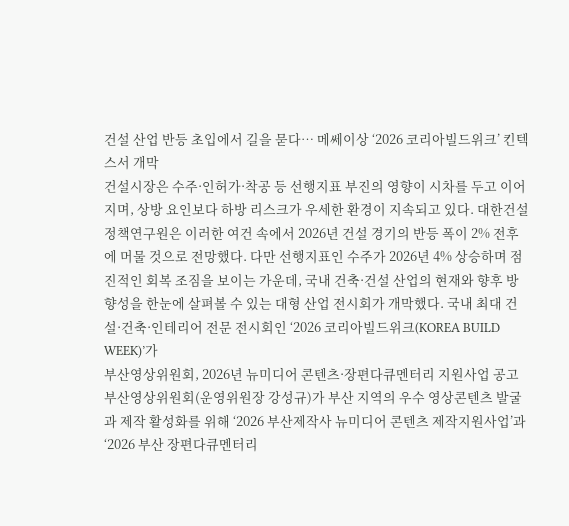건설 산업 반등 초입에서 길을 묻다… 메쎄이상 ‘2026 코리아빌드위크’ 킨텍스서 개막
건설시장은 수주·인허가·착공 등 선행지표 부진의 영향이 시차를 두고 이어지며, 상방 요인보다 하방 리스크가 우세한 환경이 지속되고 있다. 대한건설정책연구원은 이러한 여건 속에서 2026년 건설 경기의 반등 폭이 2% 전후에 머물 것으로 전망했다. 다만 선행지표인 수주가 2026년 4% 상승하며 점진적인 회복 조짐을 보이는 가운데, 국내 건축·건설 산업의 현재와 향후 방향성을 한눈에 살펴볼 수 있는 대형 산업 전시회가 개막했다. 국내 최대 건설·건축·인테리어 전문 전시회인 ‘2026 코리아빌드위크(KOREA BUILD WEEK)’가
부산영상위원회, 2026년 뉴미디어 콘텐츠·장편다큐멘터리 지원사업 공고
부산영상위원회(운영위원장 강성규)가 부산 지역의 우수 영상콘텐츠 발굴과 제작 활성화를 위해 ‘2026 부산제작사 뉴미디어 콘텐츠 제작지원사업’과 ‘2026 부산 장편다큐멘터리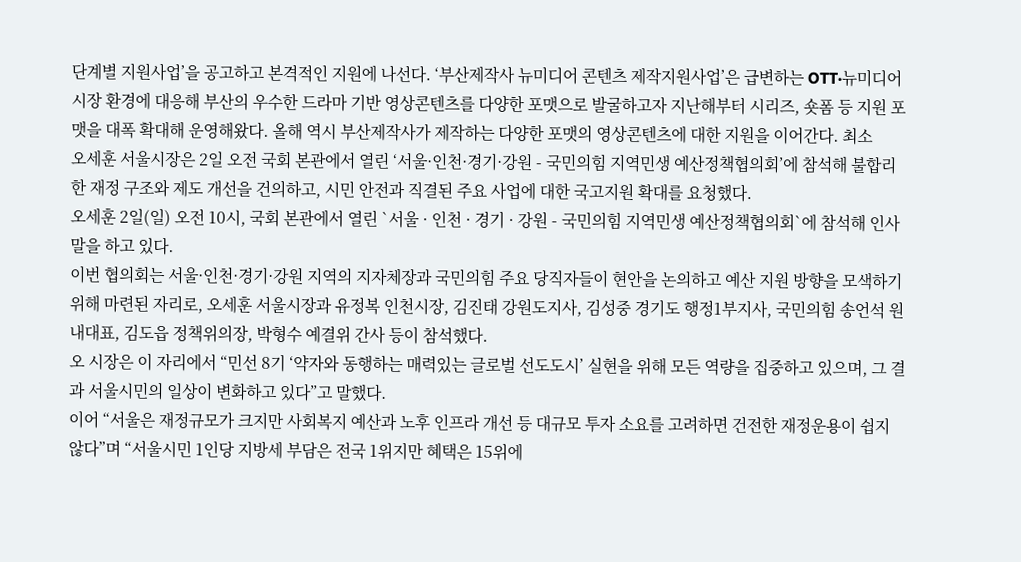단계별 지원사업’을 공고하고 본격적인 지원에 나선다. ‘부산제작사 뉴미디어 콘텐츠 제작지원사업’은 급변하는 OTT·뉴미디어 시장 환경에 대응해 부산의 우수한 드라마 기반 영상콘텐츠를 다양한 포맷으로 발굴하고자 지난해부터 시리즈, 숏폼 등 지원 포맷을 대폭 확대해 운영해왔다. 올해 역시 부산제작사가 제작하는 다양한 포맷의 영상콘텐츠에 대한 지원을 이어간다. 최소
오세훈 서울시장은 2일 오전 국회 본관에서 열린 ‘서울·인천·경기·강원 - 국민의힘 지역민생 예산정책협의회’에 참석해 불합리한 재정 구조와 제도 개선을 건의하고, 시민 안전과 직결된 주요 사업에 대한 국고지원 확대를 요청했다.
오세훈 2일(일) 오전 10시, 국회 본관에서 열린 `서울 · 인천 · 경기 · 강원 - 국민의힘 지역민생 예산정책협의회`에 참석해 인사말을 하고 있다.
이번 협의회는 서울·인천·경기·강원 지역의 지자체장과 국민의힘 주요 당직자들이 현안을 논의하고 예산 지원 방향을 모색하기 위해 마련된 자리로, 오세훈 서울시장과 유정복 인천시장, 김진태 강원도지사, 김성중 경기도 행정1부지사, 국민의힘 송언석 원내대표, 김도읍 정책위의장, 박형수 예결위 간사 등이 참석했다.
오 시장은 이 자리에서 “민선 8기 ‘약자와 동행하는 매력있는 글로벌 선도도시’ 실현을 위해 모든 역량을 집중하고 있으며, 그 결과 서울시민의 일상이 변화하고 있다”고 말했다.
이어 “서울은 재정규모가 크지만 사회복지 예산과 노후 인프라 개선 등 대규모 투자 소요를 고려하면 건전한 재정운용이 쉽지 않다”며 “서울시민 1인당 지방세 부담은 전국 1위지만 혜택은 15위에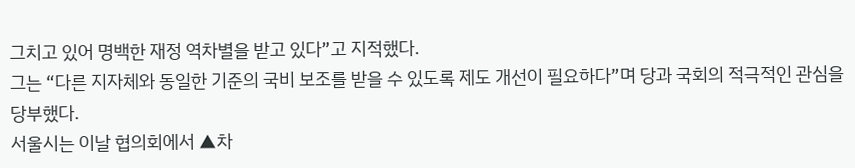그치고 있어 명백한 재정 역차별을 받고 있다”고 지적했다.
그는 “다른 지자체와 동일한 기준의 국비 보조를 받을 수 있도록 제도 개선이 필요하다”며 당과 국회의 적극적인 관심을 당부했다.
서울시는 이날 협의회에서 ▲차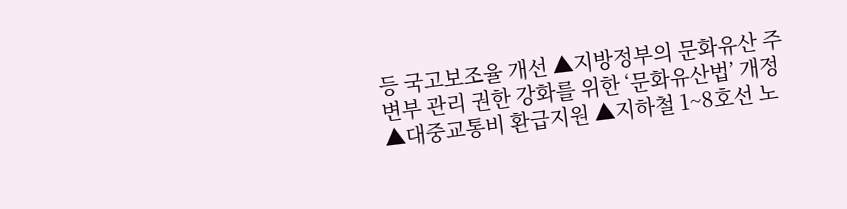등 국고보조율 개선 ▲지방정부의 문화유산 주변부 관리 권한 강화를 위한 ‘문화유산법’ 개정 ▲대중교통비 환급지원 ▲지하철 1~8호선 노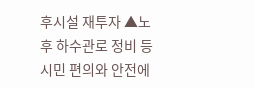후시설 재투자 ▲노후 하수관로 정비 등 시민 편의와 안전에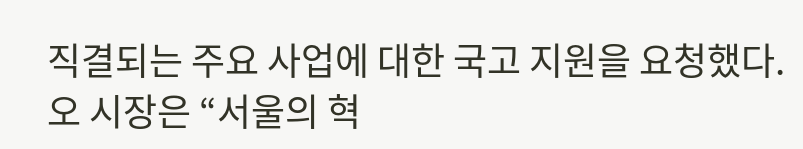직결되는 주요 사업에 대한 국고 지원을 요청했다.
오 시장은 “서울의 혁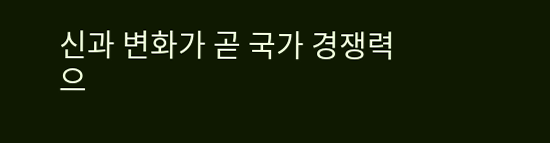신과 변화가 곧 국가 경쟁력으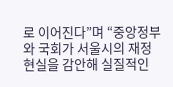로 이어진다”며 “중앙정부와 국회가 서울시의 재정 현실을 감안해 실질적인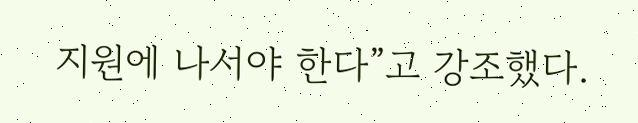지원에 나서야 한다”고 강조했다.